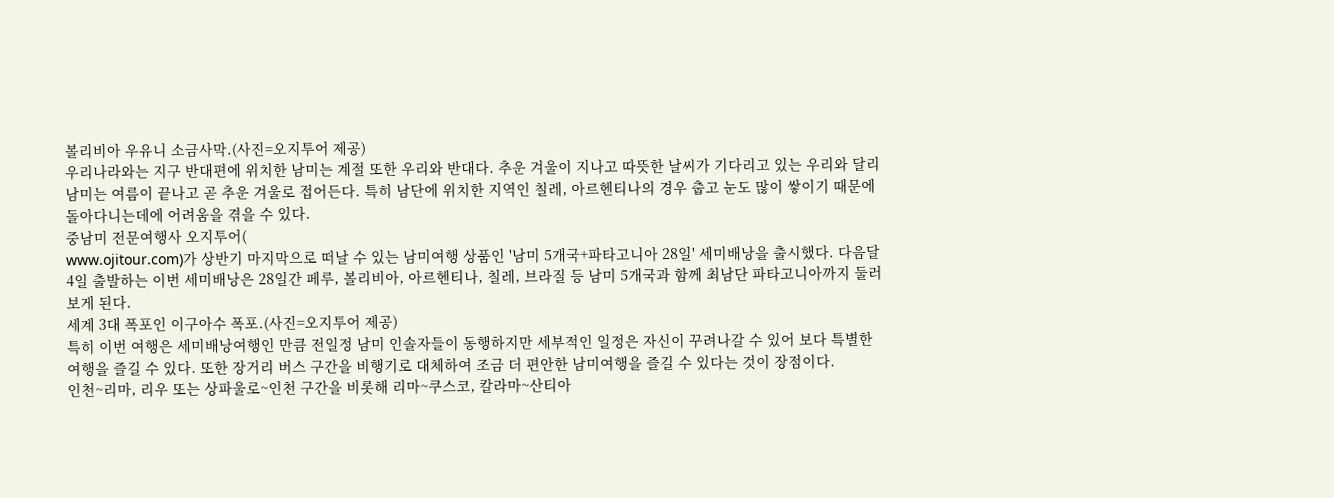볼리비아 우유니 소금사막.(사진=오지투어 제공)
우리나라와는 지구 반대편에 위치한 남미는 계절 또한 우리와 반대다. 추운 겨울이 지나고 따뜻한 날씨가 기다리고 있는 우리와 달리 남미는 여름이 끝나고 곧 추운 겨울로 접어든다. 특히 남단에 위치한 지역인 칠레, 아르헨티나의 경우 춥고 눈도 많이 쌓이기 때문에 돌아다니는데에 어려움을 겪을 수 있다.
중남미 전문여행사 오지투어(
www.ojitour.com)가 상반기 마지막으로 떠날 수 있는 남미여행 상품인 '남미 5개국+파타고니아 28일' 세미배낭을 출시했다. 다음달 4일 출발하는 이번 세미배낭은 28일간 페루, 볼리비아, 아르헨티나, 칠레, 브라질 등 남미 5개국과 함께 최남단 파타고니아까지 둘러보게 된다.
세계 3대 폭포인 이구아수 폭포.(사진=오지투어 제공)
특히 이번 여행은 세미배낭여행인 만큼 전일정 남미 인솔자들이 동행하지만 세부적인 일정은 자신이 꾸려나갈 수 있어 보다 특별한 여행을 즐길 수 있다. 또한 장거리 버스 구간을 비행기로 대체하여 조금 더 편안한 남미여행을 즐길 수 있다는 것이 장점이다.
인천~리마, 리우 또는 상파울로~인천 구간을 비롯해 리마~쿠스코, 칼라마~산티아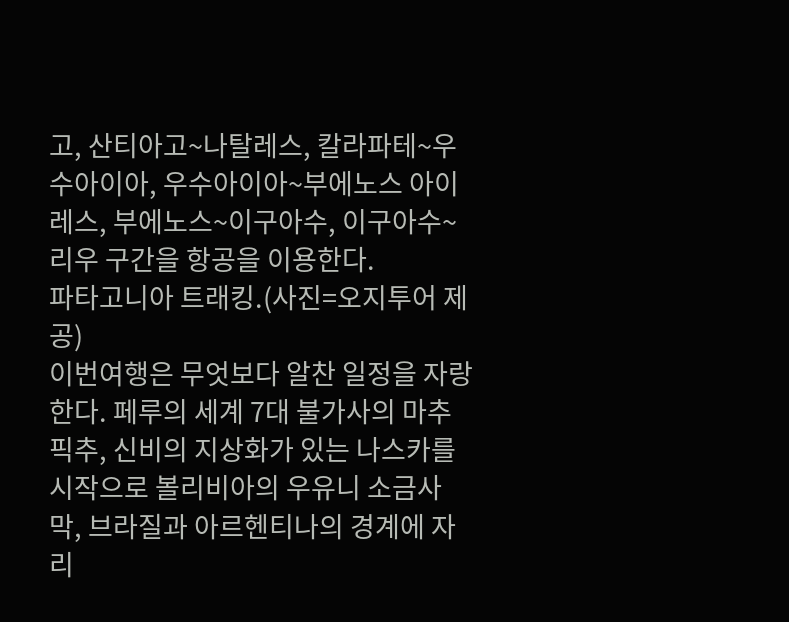고, 산티아고~나탈레스, 칼라파테~우수아이아, 우수아이아~부에노스 아이레스, 부에노스~이구아수, 이구아수~리우 구간을 항공을 이용한다.
파타고니아 트래킹.(사진=오지투어 제공)
이번여행은 무엇보다 알찬 일정을 자랑한다. 페루의 세계 7대 불가사의 마추픽추, 신비의 지상화가 있는 나스카를 시작으로 볼리비아의 우유니 소금사막, 브라질과 아르헨티나의 경계에 자리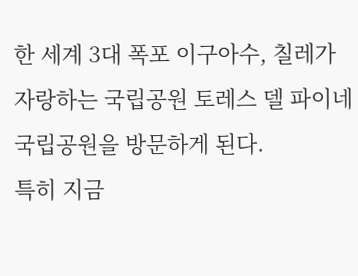한 세계 3대 폭포 이구아수, 칠레가 자랑하는 국립공원 토레스 델 파이네 국립공원을 방문하게 된다.
특히 지금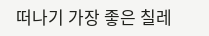떠나기 가장 좋은 칠레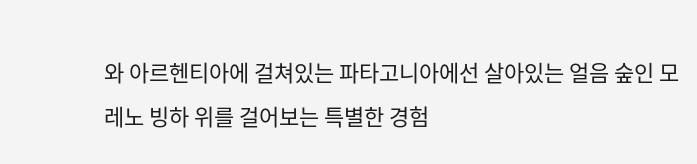와 아르헨티아에 걸쳐있는 파타고니아에선 살아있는 얼음 숲인 모레노 빙하 위를 걸어보는 특별한 경험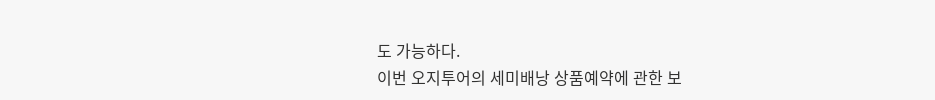도 가능하다.
이번 오지투어의 세미배낭 상품예약에 관한 보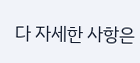다 자세한 사항은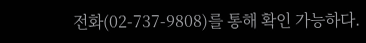전화(02-737-9808)를 통해 확인 가능하다.